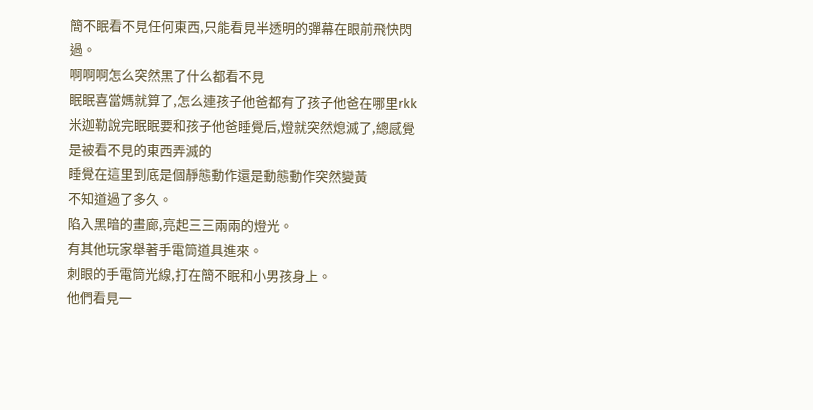簡不眠看不見任何東西,只能看見半透明的彈幕在眼前飛快閃過。
啊啊啊怎么突然黑了什么都看不見
眠眠喜當媽就算了,怎么連孩子他爸都有了孩子他爸在哪里rkk
米迦勒說完眠眠要和孩子他爸睡覺后,燈就突然熄滅了,總感覺是被看不見的東西弄滅的
睡覺在這里到底是個靜態動作還是動態動作突然變黃
不知道過了多久。
陷入黑暗的畫廊,亮起三三兩兩的燈光。
有其他玩家舉著手電筒道具進來。
刺眼的手電筒光線,打在簡不眠和小男孩身上。
他們看見一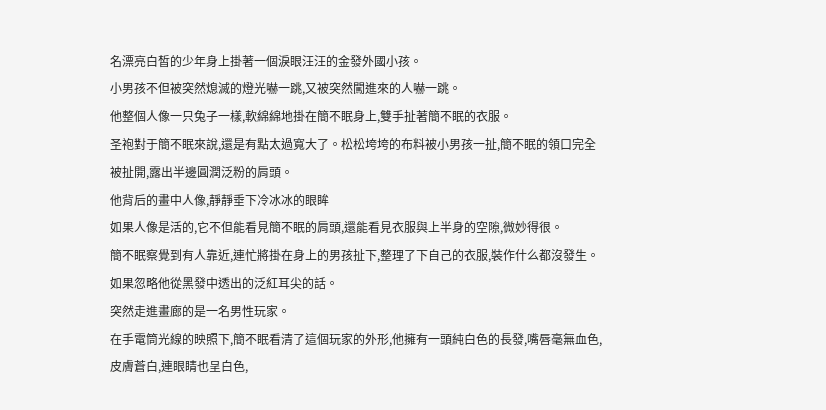名漂亮白皙的少年身上掛著一個淚眼汪汪的金發外國小孩。
小男孩不但被突然熄滅的燈光嚇一跳,又被突然闖進來的人嚇一跳。
他整個人像一只兔子一樣,軟綿綿地掛在簡不眠身上,雙手扯著簡不眠的衣服。
圣袍對于簡不眠來說,還是有點太過寬大了。松松垮垮的布料被小男孩一扯,簡不眠的領口完全被扯開,露出半邊圓潤泛粉的肩頭。
他背后的畫中人像,靜靜垂下冷冰冰的眼眸
如果人像是活的,它不但能看見簡不眠的肩頭,還能看見衣服與上半身的空隙,微妙得很。
簡不眠察覺到有人靠近,連忙將掛在身上的男孩扯下,整理了下自己的衣服,裝作什么都沒發生。
如果忽略他從黑發中透出的泛紅耳尖的話。
突然走進畫廊的是一名男性玩家。
在手電筒光線的映照下,簡不眠看清了這個玩家的外形,他擁有一頭純白色的長發,嘴唇毫無血色,皮膚蒼白,連眼睛也呈白色,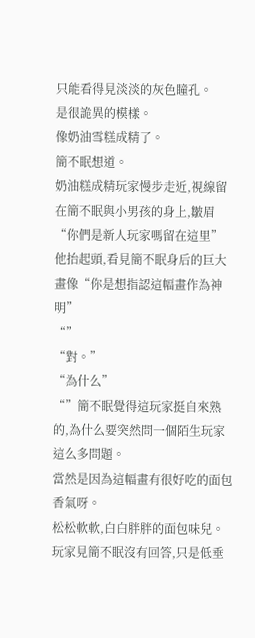只能看得見淡淡的灰色瞳孔。
是很詭異的模樣。
像奶油雪糕成精了。
簡不眠想道。
奶油糕成精玩家慢步走近,視線留在簡不眠與小男孩的身上,皺眉“你們是新人玩家嗎留在這里”
他抬起頭,看見簡不眠身后的巨大畫像“你是想指認這幅畫作為神明”
“”
“對。”
“為什么”
“”簡不眠覺得這玩家挺自來熟的,為什么要突然問一個陌生玩家這么多問題。
當然是因為這幅畫有很好吃的面包香氣呀。
松松軟軟,白白胖胖的面包味兒。
玩家見簡不眠沒有回答,只是低垂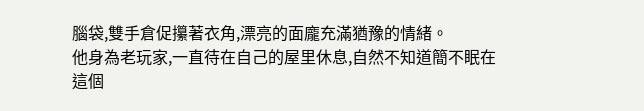腦袋,雙手倉促攥著衣角,漂亮的面龐充滿猶豫的情緒。
他身為老玩家,一直待在自己的屋里休息,自然不知道簡不眠在這個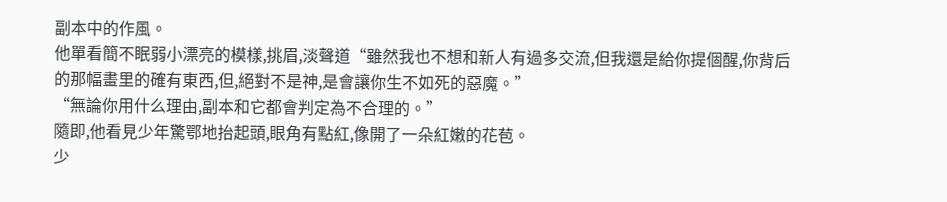副本中的作風。
他單看簡不眠弱小漂亮的模樣,挑眉,淡聲道“雖然我也不想和新人有過多交流,但我還是給你提個醒,你背后的那幅畫里的確有東西,但,絕對不是神,是會讓你生不如死的惡魔。”
“無論你用什么理由,副本和它都會判定為不合理的。”
隨即,他看見少年驚鄂地抬起頭,眼角有點紅,像開了一朵紅嫩的花苞。
少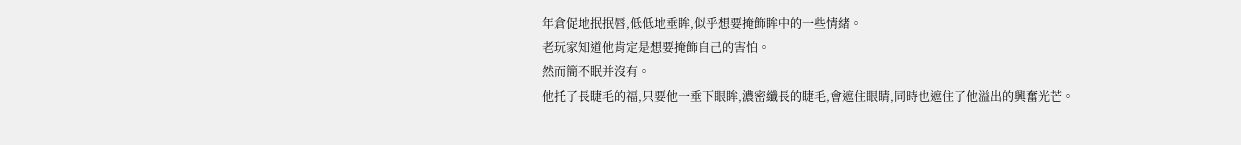年倉促地抿抿唇,低低地垂眸,似乎想要掩飾眸中的一些情緒。
老玩家知道他肯定是想要掩飾自己的害怕。
然而簡不眠并沒有。
他托了長睫毛的福,只要他一垂下眼眸,濃密纖長的睫毛,會遮住眼睛,同時也遮住了他溢出的興奮光芒。